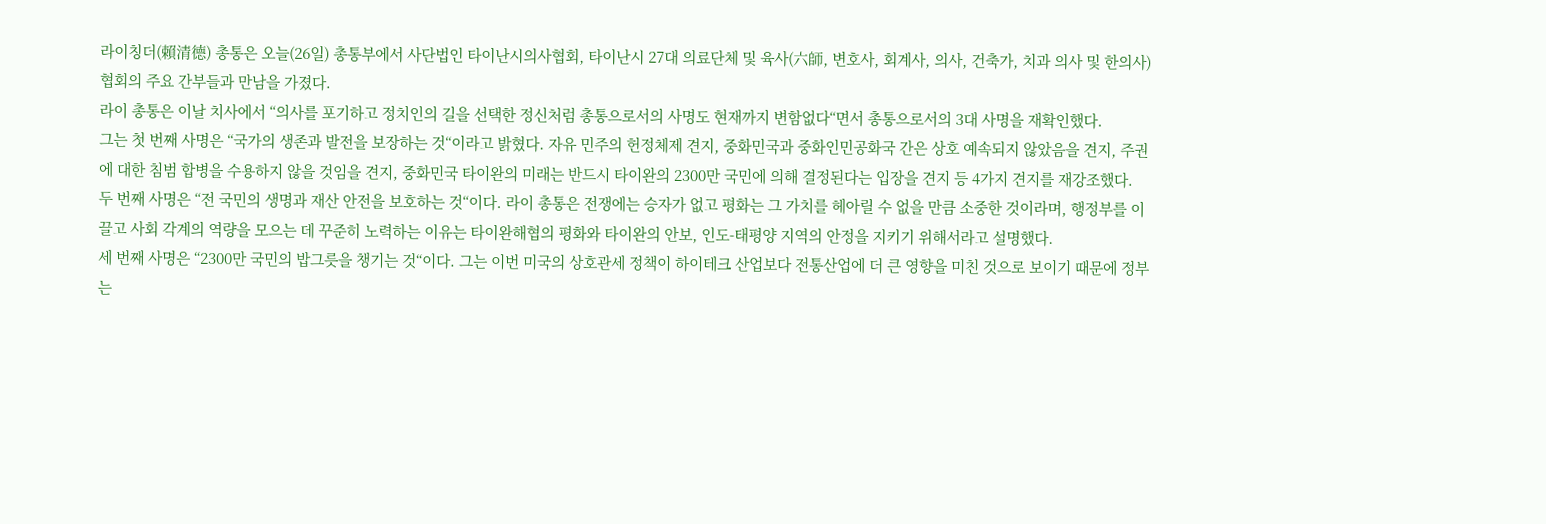라이칭더(賴清德) 총통은 오늘(26일) 총통부에서 사단법인 타이난시의사협회, 타이난시 27대 의료단체 및 육사(六師, 변호사, 회계사, 의사, 건축가, 치과 의사 및 한의사)협회의 주요 간부들과 만남을 가졌다.
라이 총통은 이날 치사에서 “의사를 포기하고 정치인의 길을 선택한 정신처럼 총통으로서의 사명도 현재까지 변함없다“면서 총통으로서의 3대 사명을 재확인했다.
그는 첫 번째 사명은 “국가의 생존과 발전을 보장하는 것“이라고 밝혔다. 자유 민주의 헌정체제 견지, 중화민국과 중화인민공화국 간은 상호 예속되지 않았음을 견지, 주권에 대한 침범 합병을 수용하지 않을 것임을 견지, 중화민국 타이완의 미래는 반드시 타이완의 2300만 국민에 의해 결정된다는 입장을 견지 등 4가지 견지를 재강조했다.
두 번째 사명은 “전 국민의 생명과 재산 안전을 보호하는 것“이다. 라이 총통은 전쟁에는 승자가 없고 평화는 그 가치를 헤아릴 수 없을 만큼 소중한 것이라며, 행정부를 이끌고 사회 각계의 역량을 모으는 데 꾸준히 노력하는 이유는 타이완해협의 평화와 타이완의 안보, 인도-태평양 지역의 안정을 지키기 위해서라고 설명했다.
세 번째 사명은 “2300만 국민의 밥그릇을 챙기는 것“이다. 그는 이번 미국의 상호관세 정책이 하이테크 산업보다 전통산업에 더 큰 영향을 미친 것으로 보이기 때문에 정부는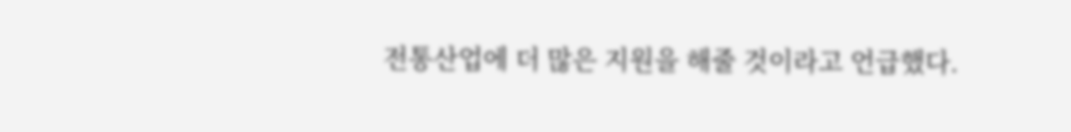전통산업에 더 많은 지원을 해줄 것이라고 언급했다.